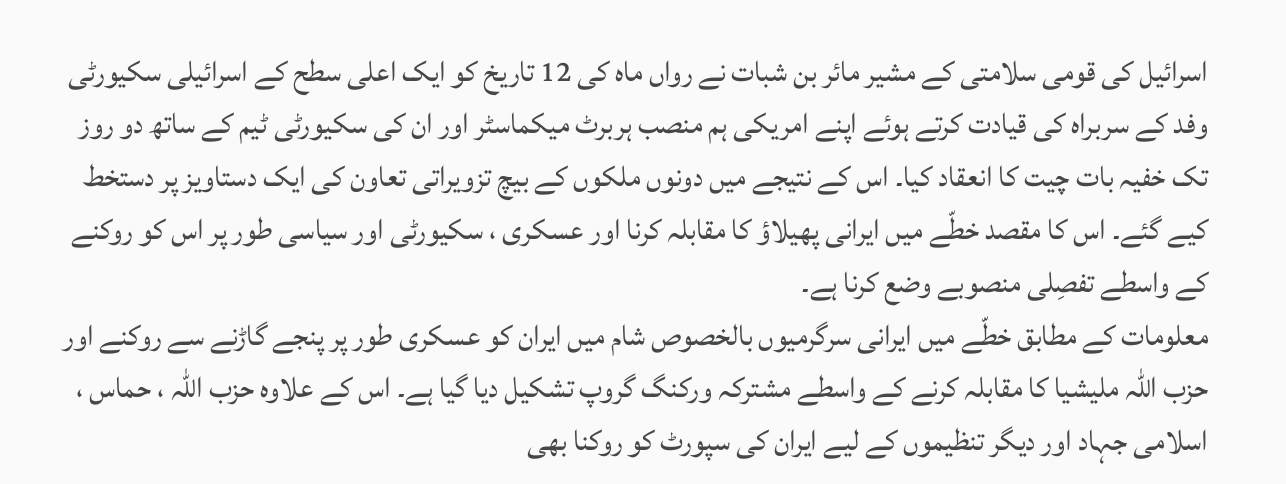اسرائیل کی قومی سلامتی کے مشیر مائر بن شبات نے رواں ماہ کی 12 تاریخ کو ایک اعلی سطح کے اسرائیلی سکیورٹی وفد کے سربراہ کی قیادت کرتے ہوئے اپنے امریکی ہم منصب ہربرٹ میکماسٹر اور ان کی سکیورٹی ٹیم کے ساتھ دو روز تک خفیہ بات چیت کا انعقاد کیا۔ اس کے نتیجے میں دونوں ملکوں کے بیچ تزویراتی تعاون کی ایک دستاویز پر دستخط کیے گئے۔ اس کا مقصد خطّے میں ایرانی پھیلاؤ کا مقابلہ کرنا اور عسکری ، سکیورٹی اور سیاسی طور پر اس کو روکنے کے واسطے تفصِلی منصوبے وضع کرنا ہے۔
معلومات کے مطابق خطّے میں ایرانی سرگرمیوں بالخصوص شام میں ایران کو عسکری طور پر پنجے گاڑنے سے روکنے اور حزب اللہ ملیشیا کا مقابلہ کرنے کے واسطے مشترکہ ورکنگ گروپ تشکیل دیا گیا ہے۔ اس کے علاوہ حزب اللہ ، حماس ، اسلامی جہاد اور دیگر تنظیموں کے لیے ایران کی سپورٹ کو روکنا بھی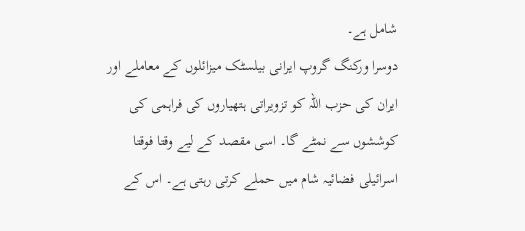شامل ہے۔
دوسرا ورکنگ گروپ ایرانی بیلسٹک میزائلوں کے معاملے اور ایران کی حزب اللہ کو تزویراتی ہتھیاروں کی فراہمی کی کوششوں سے نمٹے گا۔ اسی مقصد کے لیے وقتا فوقتا اسرائیلی فضائیہ شام میں حملے کرتی رہتی ہے۔ اس کے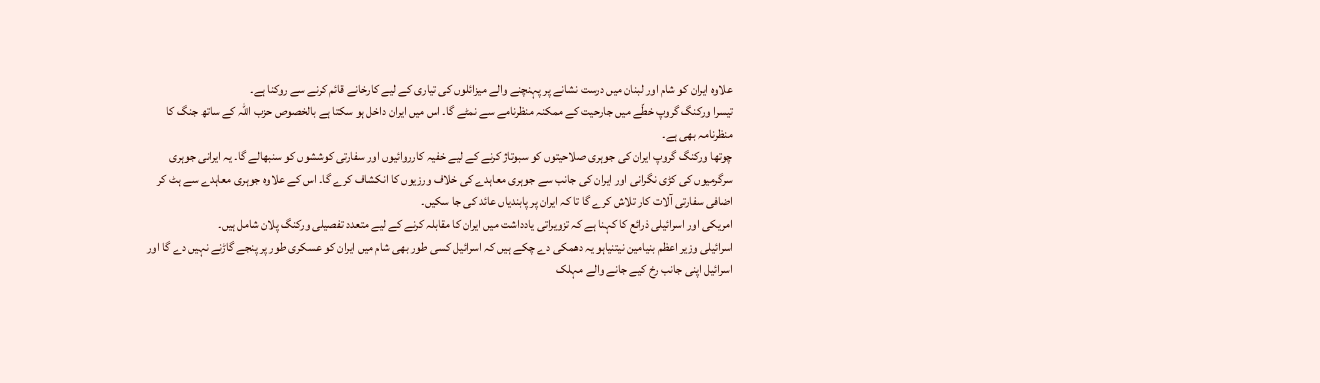علاوہ ایران کو شام اور لبنان میں درست نشانے پر پہنچنے والے میزائلوں کی تیاری کے لیے کارخانے قائم کرنے سے روکنا ہے۔
تیسرا ورکنگ گروپ خطّے میں جارحیت کے ممکنہ منظرنامے سے نمٹے گا۔ اس میں ایران داخل ہو سکتا ہے بالخصوص حزب اللہ کے ساتھ جنگ کا منظرنامہ بھی ہے۔
چوتھا ورکنگ گروپ ایران کی جوہری صلاحیتوں کو سبوتاژ کرنے کے لیے خفیہ کارروائیوں اور سفارتی کوششوں کو سنبھالے گا۔ یہ ایرانی جوہری سرگرمیوں کی کڑی نگرانی اور ایران کی جانب سے جوہری معاہدے کی خلاف ورزیوں کا انکشاف کرے گا۔ اس کے علاوہ جوہری معاہدے سے ہٹ کر اضافی سفارتی آلات کار تلاش کرے گا تا کہ ایران پر پابندیاں عائد کی جا سکیں۔
امریکی اور اسرائیلی ذرائع کا کہنا ہے کہ تزویراتی یادداشت میں ایران کا مقابلہ کرنے کے لیے متعدد تفصیلی ورکنگ پلان شامل ہیں۔
اسرائیلی وزیر اعظم بنیامین نیتنیاہو یہ دھمکی دے چکے ہیں کہ اسرائیل کسی طور بھی شام میں ایران کو عسکری طور پر پنجے گاڑنے نہیں دے گا اور اسرائیل اپنی جانب رخ کیے جانے والے مہلک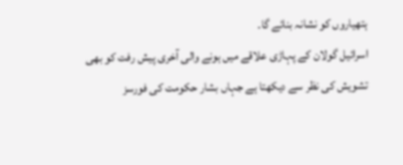ہتھیاروں کو نشانہ بنائے گا۔
اسرائیل گولان کے پہاڑی علاقے میں ہونے والی آخری پیش رفت کو بھی تشویش کی نظر سے دیکھتا ہے جہاں بشار حکومت کی فورسز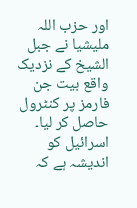اور حزب اللہ ملیشیا نے جبل الشیخ کے نزدیک واقع بیت جن فارمز پر کنٹرول حاصل کر لیا۔ اسرائیل کو اندیشہ ہے کہ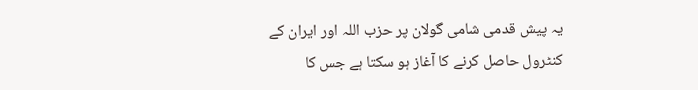یہ پیش قدمی شامی گولان پر حزب اللہ اور ایران کے کنٹرول حاصل کرنے کا آغاز ہو سکتا ہے جس کا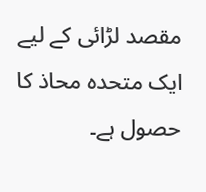مقصد لڑائی کے لیے ایک متحدہ محاذ کا حصول ہے۔